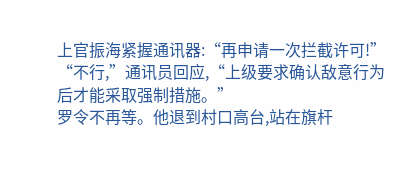上官振海紧握通讯器:“再申请一次拦截许可!”
“不行,”通讯员回应,“上级要求确认敌意行为后才能采取强制措施。”
罗令不再等。他退到村口高台,站在旗杆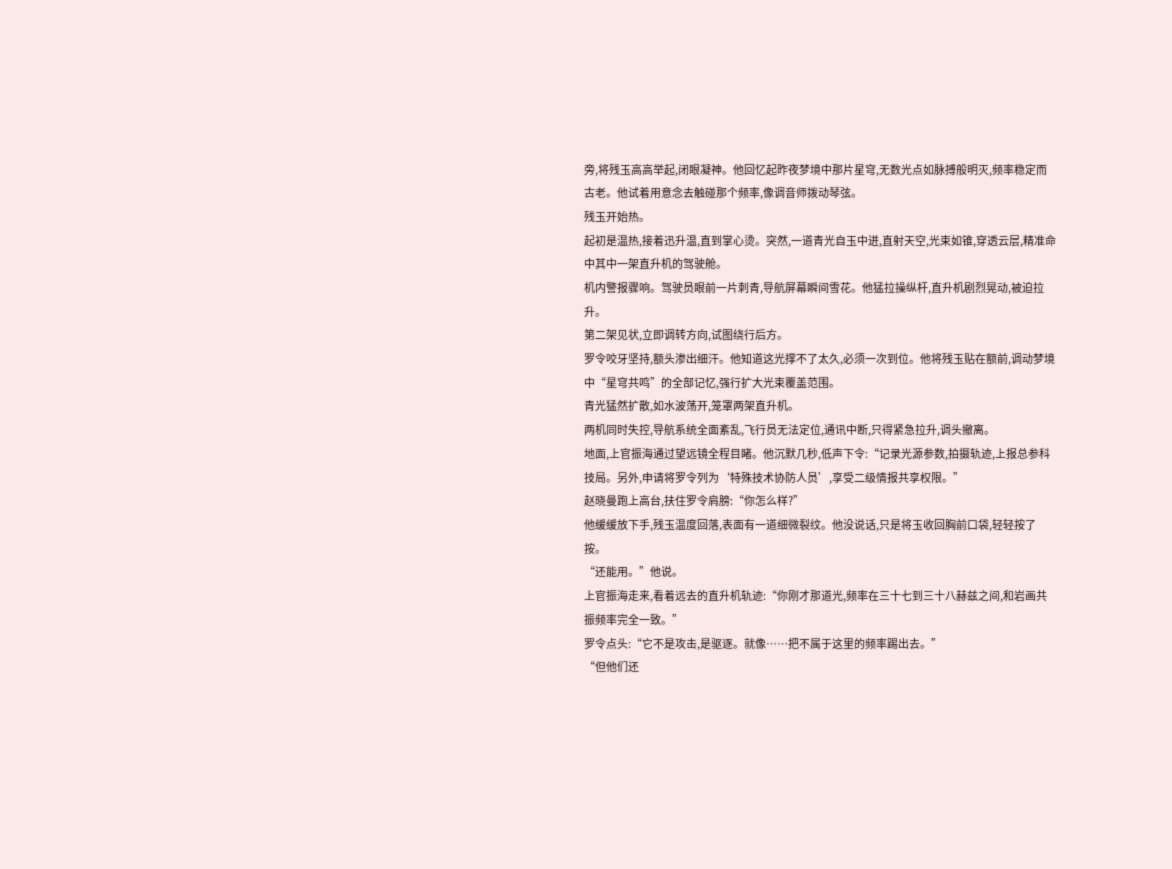旁,将残玉高高举起,闭眼凝神。他回忆起昨夜梦境中那片星穹,无数光点如脉搏般明灭,频率稳定而古老。他试着用意念去触碰那个频率,像调音师拨动琴弦。
残玉开始热。
起初是温热,接着迅升温,直到掌心烫。突然,一道青光自玉中迸,直射天空,光束如锥,穿透云层,精准命中其中一架直升机的驾驶舱。
机内警报骤响。驾驶员眼前一片刺青,导航屏幕瞬间雪花。他猛拉操纵杆,直升机剧烈晃动,被迫拉升。
第二架见状,立即调转方向,试图绕行后方。
罗令咬牙坚持,额头渗出细汗。他知道这光撑不了太久,必须一次到位。他将残玉贴在额前,调动梦境中“星穹共鸣”的全部记忆,强行扩大光束覆盖范围。
青光猛然扩散,如水波荡开,笼罩两架直升机。
两机同时失控,导航系统全面紊乱,飞行员无法定位,通讯中断,只得紧急拉升,调头撤离。
地面,上官振海通过望远镜全程目睹。他沉默几秒,低声下令:“记录光源参数,拍摄轨迹,上报总参科技局。另外,申请将罗令列为‘特殊技术协防人员’,享受二级情报共享权限。”
赵晓曼跑上高台,扶住罗令肩膀:“你怎么样?”
他缓缓放下手,残玉温度回落,表面有一道细微裂纹。他没说话,只是将玉收回胸前口袋,轻轻按了按。
“还能用。”他说。
上官振海走来,看着远去的直升机轨迹:“你刚才那道光,频率在三十七到三十八赫兹之间,和岩画共振频率完全一致。”
罗令点头:“它不是攻击,是驱逐。就像……把不属于这里的频率踢出去。”
“但他们还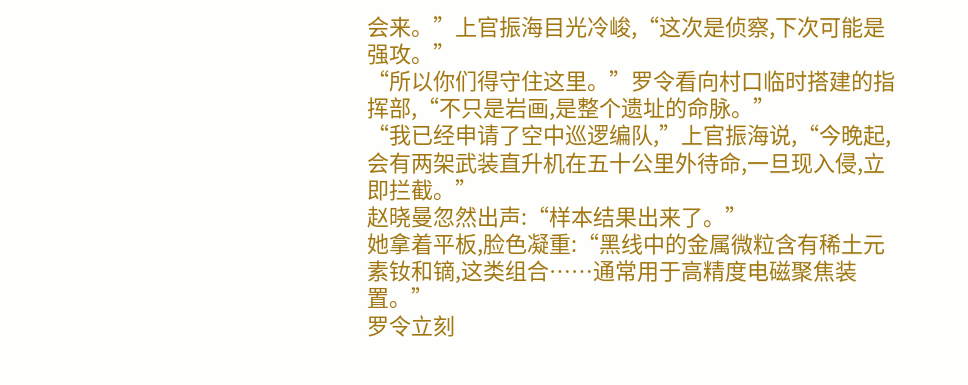会来。”上官振海目光冷峻,“这次是侦察,下次可能是强攻。”
“所以你们得守住这里。”罗令看向村口临时搭建的指挥部,“不只是岩画,是整个遗址的命脉。”
“我已经申请了空中巡逻编队,”上官振海说,“今晚起,会有两架武装直升机在五十公里外待命,一旦现入侵,立即拦截。”
赵晓曼忽然出声:“样本结果出来了。”
她拿着平板,脸色凝重:“黑线中的金属微粒含有稀土元素钕和镝,这类组合……通常用于高精度电磁聚焦装置。”
罗令立刻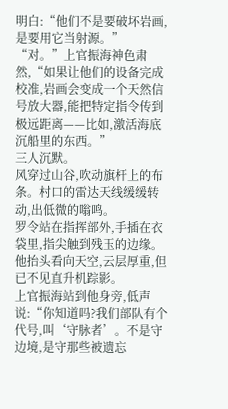明白:“他们不是要破坏岩画,是要用它当射源。”
“对。”上官振海神色肃然,“如果让他们的设备完成校准,岩画会变成一个天然信号放大器,能把特定指令传到极远距离——比如,激活海底沉船里的东西。”
三人沉默。
风穿过山谷,吹动旗杆上的布条。村口的雷达天线缓缓转动,出低微的嗡鸣。
罗令站在指挥部外,手插在衣袋里,指尖触到残玉的边缘。他抬头看向天空,云层厚重,但已不见直升机踪影。
上官振海站到他身旁,低声说:“你知道吗?我们部队有个代号,叫‘守脉者’。不是守边境,是守那些被遗忘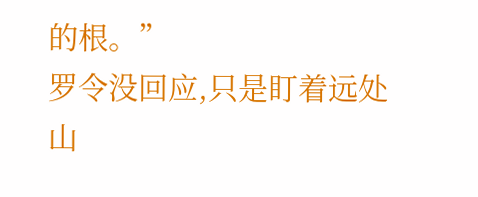的根。”
罗令没回应,只是盯着远处山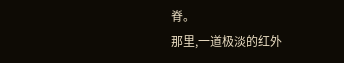脊。
那里,一道极淡的红外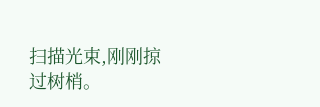扫描光束,刚刚掠过树梢。